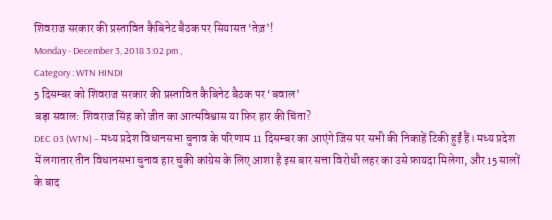शिवराज सरकार की प्रस्तावित कैबिनेट बैठक पर सियासत ‘तेज़’!
Monday - December 3, 2018 3:02 pm ,
Category : WTN HINDI
5 दिसम्बर को शिवराज सरकार की प्रस्तावित कैबिनेट बैठक पर ‘बवाल’
बड़ा सवाल: शिवराज सिंह को जीत का आत्मविश्वास या फ़िर हार की चिंता?
DEC 03 (WTN) – मध्य प्रदेश विधानसभा चुनाव के परिणाम 11 दिसम्बर का आएंगे जिस पर सभी की निकाहें टिकी हुईं हैं। मध्य प्रदेश में लगातार तीन विधानसभा चुनाव हार चुकी कांग्रेस के लिए आशा है इस बार सत्ता विरोधी लहर का उसे फ़ायदा मिलेगा, और 15 सालों के बाद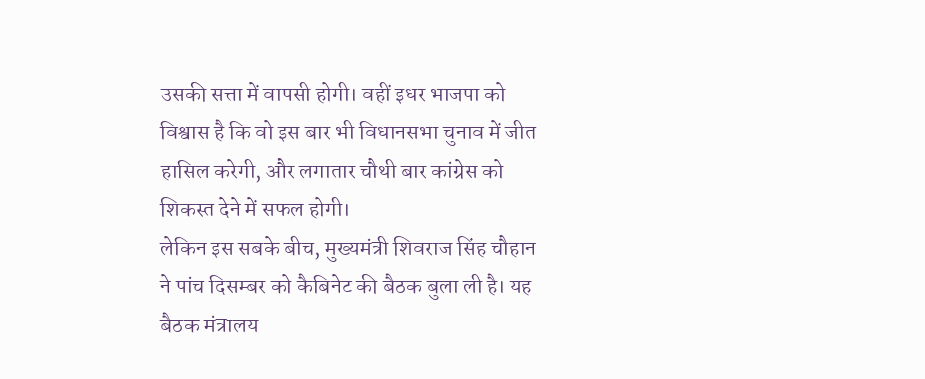उसकी सत्ता में वापसी होगी। वहीं इधर भाजपा को विश्वास है कि वो इस बार भी विधानसभा चुनाव में जीत हासिल करेगी, और लगातार चौथी बार कांग्रेस को शिकस्त देने में सफल होगी।
लेकिन इस सबके बीच, मुख्यमंत्री शिवराज सिंह चौहान ने पांच दिसम्बर को कैबिनेट की बैठक बुला ली है। यह बैठक मंत्रालय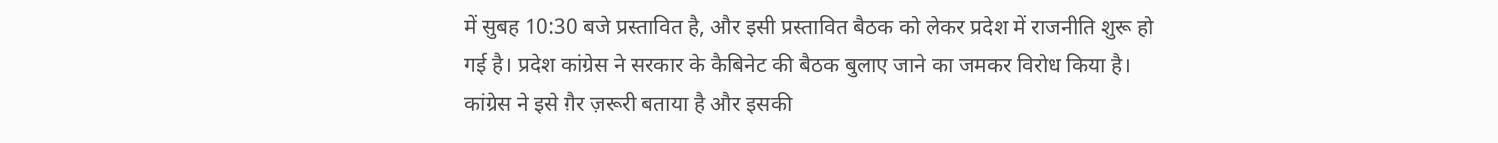में सुबह 10:30 बजे प्रस्तावित है, और इसी प्रस्तावित बैठक को लेकर प्रदेश में राजनीति शुरू हो गई है। प्रदेश कांग्रेस ने सरकार के कैबिनेट की बैठक बुलाए जाने का जमकर विरोध किया है। कांग्रेस ने इसे ग़ैर ज़रूरी बताया है और इसकी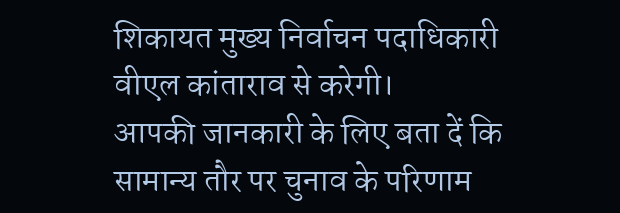शिकायत मुख्य निर्वाचन पदाधिकारी वीएल कांताराव से करेगी।
आपकी जानकारी के लिए बता दें कि सामान्य तौर पर चुनाव के परिणाम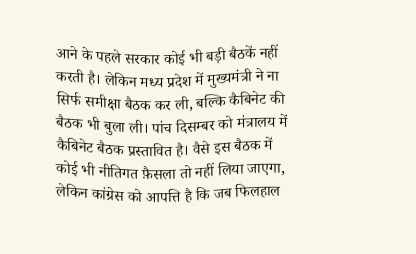आने के पहले सरकार कोई भी बड़ी बैठकें नहीं करती है। लेकिन मध्य प्रदेश में मुख्यमंत्री ने ना सिर्फ समीक्षा बैठक कर ली, बल्कि कैबिनेट की बैठक भी बुला ली। पांच दिसम्बर को मंत्रालय में कैबिनेट बैठक प्रस्तावित है। वैसे इस बैठक में कोई भी नीतिगत फ़ैसला तो नहीं लिया जाएगा, लेकिन कांग्रेस को आपत्ति है कि जब फिलहाल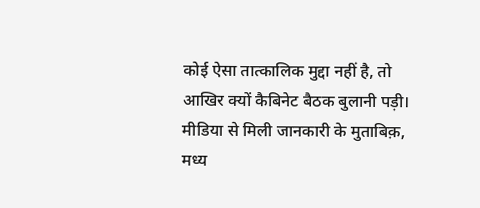कोई ऐसा तात्कालिक मुद्दा नहीं है, तो आखिर क्यों कैबिनेट बैठक बुलानी पड़ी।
मीडिया से मिली जानकारी के मुताबिक़, मध्य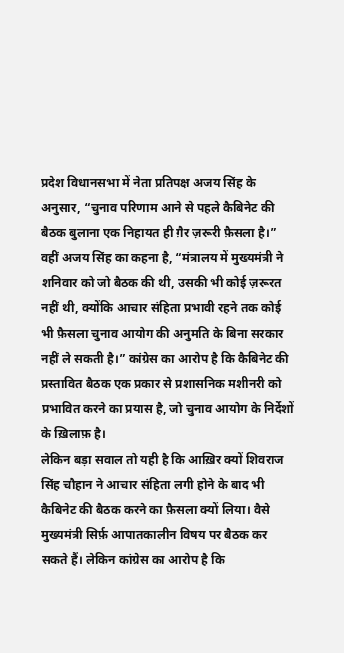प्रदेश विधानसभा में नेता प्रतिपक्ष अजय सिंह के अनुसार, “चुनाव परिणाम आने से पहले कैबिनेट की बैठक बुलाना एक निहायत ही ग़ैर ज़रूरी फ़ैसला है।” वहीं अजय सिंह का कहना है, “मंत्रालय में मुख्यमंत्री ने शनिवार को जो बैठक की थी, उसकी भी कोई ज़रूरत नहीं थी, क्योंकि आचार संहिता प्रभावी रहने तक कोई भी फ़ैसला चुनाव आयोग की अनुमति के बिना सरकार नहीं ले सकती है।” कांग्रेस का आरोप है कि कैबिनेट की प्रस्तावित बैठक एक प्रकार से प्रशासनिक मशीनरी को प्रभावित करने का प्रयास है, जो चुनाव आयोग के निर्देशों के ख़िलाफ़ है।
लेकिन बड़ा सवाल तो यही है कि आख़िर क्यों शिवराज सिंह चौहान ने आचार संहिता लगी होने के बाद भी कैबिनेट की बैठक करने का फ़ैसला क्यों लिया। वैसे मुख्यमंत्री सिर्फ़ आपातकालीन विषय पर बैठक कर सकते हैं। लेकिन कांग्रेस का आरोप है कि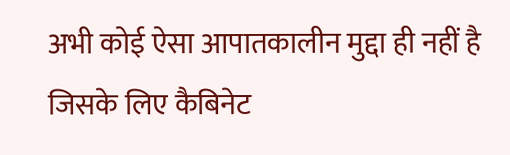अभी कोई ऐसा आपातकालीन मुद्दा ही नहीं है जिसके लिए कैबिनेट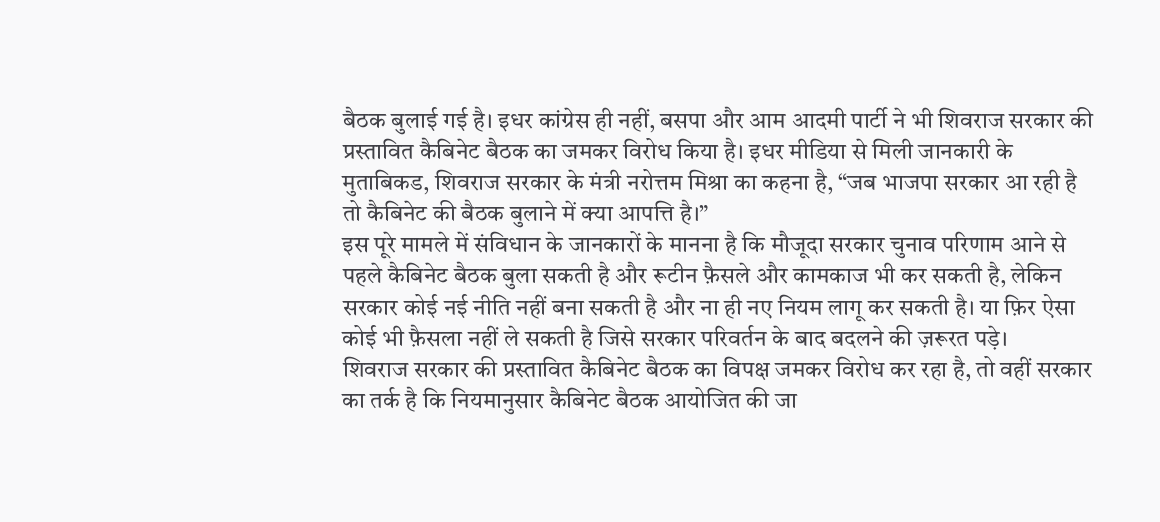बैठक बुलाई गई है। इधर कांग्रेस ही नहीं, बसपा और आम आदमी पार्टी ने भी शिवराज सरकार की प्रस्तावित कैबिनेट बैठक का जमकर विरोध किया है। इधर मीडिया से मिली जानकारी के मुताबिकड, शिवराज सरकार के मंत्री नरोत्तम मिश्रा का कहना है, “जब भाजपा सरकार आ रही है तो कैबिनेट की बैठक बुलाने में क्या आपत्ति है।”
इस पूरे मामले में संविधान के जानकारों के मानना है कि मौजूदा सरकार चुनाव परिणाम आने से पहले कैबिनेट बैठक बुला सकती है और रूटीन फ़ैसले और कामकाज भी कर सकती है, लेकिन सरकार कोई नई नीति नहीं बना सकती है और ना ही नए नियम लागू कर सकती है। या फ़िर ऐसा कोई भी फ़ैसला नहीं ले सकती है जिसे सरकार परिवर्तन के बाद बदलने की ज़रूरत पड़े।
शिवराज सरकार की प्रस्तावित कैबिनेट बैठक का विपक्ष जमकर विरोध कर रहा है, तो वहीं सरकार का तर्क है कि नियमानुसार कैबिनेट बैठक आयोजित की जा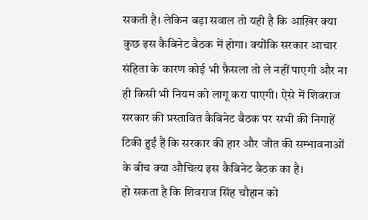सकती है। लेकिन बड़ा सवाल तो यही है कि आख़िर क्या कुछ इस कैबिनेट बैठक में होगा। क्योंकि सरकार आचार संहिता के कारण कोई भी फ़ैसला तो ले नहीं पाएगी और ना ही किसी भी नियम को लागू करा पाएगी। ऐसे में शिवराज सरकार की प्रस्तावित कैबिनेट बैठक पर सभी की निगाहें टिकी हुईं हैं कि सरकार की हार और जीत की सम्भावनाओं के बीच क्या औचित्य इस कैबिनेट बैठक का है।
हो सकता है कि शिवराज सिंह चौहान को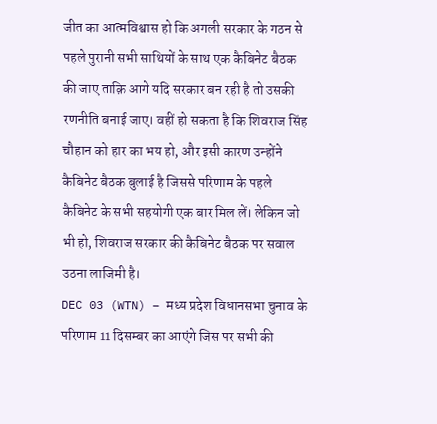जीत का आत्मविश्वास हो कि अगली सरकार के गठन से पहले पुरानी सभी साथियों के साथ एक कैबिनेट बैठक की जाए ताक़ि आगे यदि सरकार बन रही है तो उसकी रणनीति बनाई जाए। वहीं हो सकता है कि शिवराज सिंह चौहान को हार का भय हो, और इसी कारण उन्होंने कैबिनेट बैठक बुलाई है जिससे परिणाम के पहले कैबिनेट के सभी सहयोगी एक बार मिल लें। लेकिन जो भी हो, शिवराज सरकार की कैबिनेट बैठक पर सवाल उठना लाजिमी है।
DEC 03 (WTN) – मध्य प्रदेश विधानसभा चुनाव के परिणाम 11 दिसम्बर का आएंगे जिस पर सभी की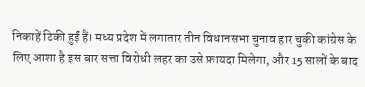निकाहें टिकी हुईं हैं। मध्य प्रदेश में लगातार तीन विधानसभा चुनाव हार चुकी कांग्रेस के लिए आशा है इस बार सत्ता विरोधी लहर का उसे फ़ायदा मिलेगा, और 15 सालों के बाद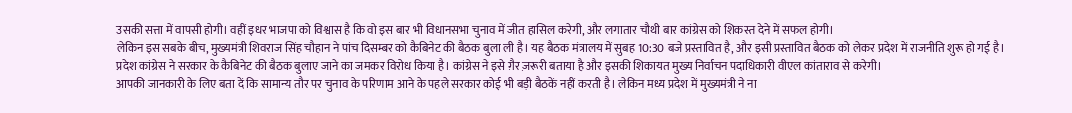उसकी सत्ता में वापसी होगी। वहीं इधर भाजपा को विश्वास है कि वो इस बार भी विधानसभा चुनाव में जीत हासिल करेगी, और लगातार चौथी बार कांग्रेस को शिकस्त देने में सफल होगी।
लेकिन इस सबके बीच, मुख्यमंत्री शिवराज सिंह चौहान ने पांच दिसम्बर को कैबिनेट की बैठक बुला ली है। यह बैठक मंत्रालय में सुबह 10:30 बजे प्रस्तावित है, और इसी प्रस्तावित बैठक को लेकर प्रदेश में राजनीति शुरू हो गई है। प्रदेश कांग्रेस ने सरकार के कैबिनेट की बैठक बुलाए जाने का जमकर विरोध किया है। कांग्रेस ने इसे ग़ैर ज़रूरी बताया है और इसकी शिकायत मुख्य निर्वाचन पदाधिकारी वीएल कांताराव से करेगी।
आपकी जानकारी के लिए बता दें कि सामान्य तौर पर चुनाव के परिणाम आने के पहले सरकार कोई भी बड़ी बैठकें नहीं करती है। लेकिन मध्य प्रदेश में मुख्यमंत्री ने ना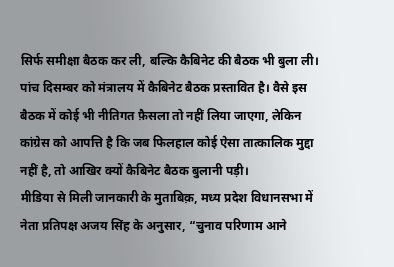सिर्फ समीक्षा बैठक कर ली, बल्कि कैबिनेट की बैठक भी बुला ली। पांच दिसम्बर को मंत्रालय में कैबिनेट बैठक प्रस्तावित है। वैसे इस बैठक में कोई भी नीतिगत फ़ैसला तो नहीं लिया जाएगा, लेकिन कांग्रेस को आपत्ति है कि जब फिलहाल कोई ऐसा तात्कालिक मुद्दा नहीं है, तो आखिर क्यों कैबिनेट बैठक बुलानी पड़ी।
मीडिया से मिली जानकारी के मुताबिक़, मध्य प्रदेश विधानसभा में नेता प्रतिपक्ष अजय सिंह के अनुसार, “चुनाव परिणाम आने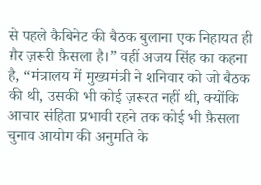से पहले कैबिनेट की बैठक बुलाना एक निहायत ही ग़ैर ज़रूरी फ़ैसला है।” वहीं अजय सिंह का कहना है, “मंत्रालय में मुख्यमंत्री ने शनिवार को जो बैठक की थी, उसकी भी कोई ज़रूरत नहीं थी, क्योंकि आचार संहिता प्रभावी रहने तक कोई भी फ़ैसला चुनाव आयोग की अनुमति के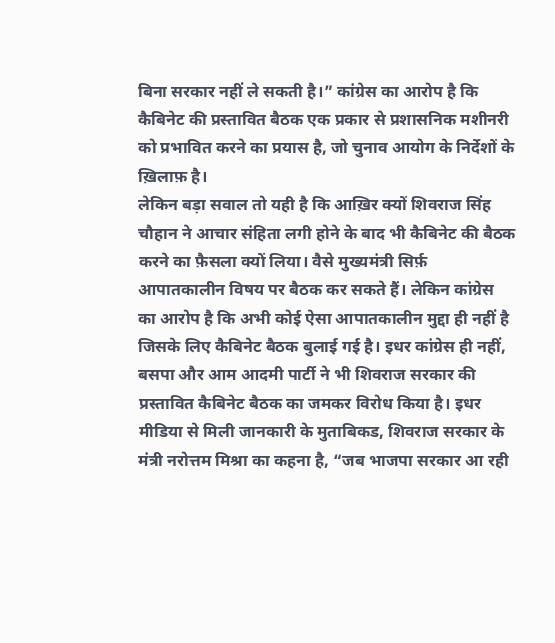बिना सरकार नहीं ले सकती है।” कांग्रेस का आरोप है कि कैबिनेट की प्रस्तावित बैठक एक प्रकार से प्रशासनिक मशीनरी को प्रभावित करने का प्रयास है, जो चुनाव आयोग के निर्देशों के ख़िलाफ़ है।
लेकिन बड़ा सवाल तो यही है कि आख़िर क्यों शिवराज सिंह चौहान ने आचार संहिता लगी होने के बाद भी कैबिनेट की बैठक करने का फ़ैसला क्यों लिया। वैसे मुख्यमंत्री सिर्फ़ आपातकालीन विषय पर बैठक कर सकते हैं। लेकिन कांग्रेस का आरोप है कि अभी कोई ऐसा आपातकालीन मुद्दा ही नहीं है जिसके लिए कैबिनेट बैठक बुलाई गई है। इधर कांग्रेस ही नहीं, बसपा और आम आदमी पार्टी ने भी शिवराज सरकार की प्रस्तावित कैबिनेट बैठक का जमकर विरोध किया है। इधर मीडिया से मिली जानकारी के मुताबिकड, शिवराज सरकार के मंत्री नरोत्तम मिश्रा का कहना है, “जब भाजपा सरकार आ रही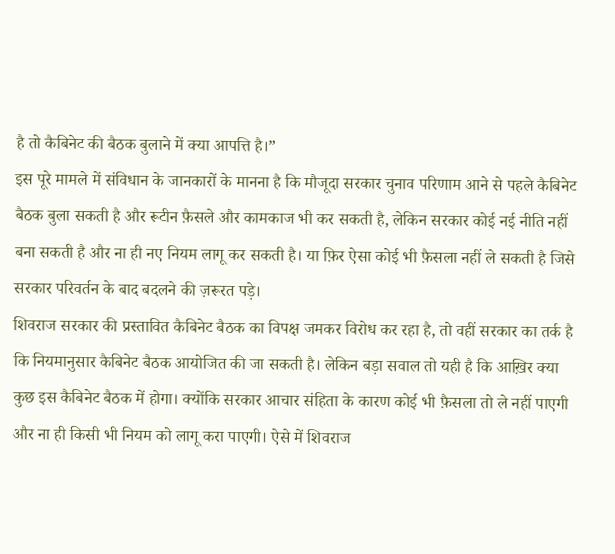है तो कैबिनेट की बैठक बुलाने में क्या आपत्ति है।”
इस पूरे मामले में संविधान के जानकारों के मानना है कि मौजूदा सरकार चुनाव परिणाम आने से पहले कैबिनेट बैठक बुला सकती है और रूटीन फ़ैसले और कामकाज भी कर सकती है, लेकिन सरकार कोई नई नीति नहीं बना सकती है और ना ही नए नियम लागू कर सकती है। या फ़िर ऐसा कोई भी फ़ैसला नहीं ले सकती है जिसे सरकार परिवर्तन के बाद बदलने की ज़रूरत पड़े।
शिवराज सरकार की प्रस्तावित कैबिनेट बैठक का विपक्ष जमकर विरोध कर रहा है, तो वहीं सरकार का तर्क है कि नियमानुसार कैबिनेट बैठक आयोजित की जा सकती है। लेकिन बड़ा सवाल तो यही है कि आख़िर क्या कुछ इस कैबिनेट बैठक में होगा। क्योंकि सरकार आचार संहिता के कारण कोई भी फ़ैसला तो ले नहीं पाएगी और ना ही किसी भी नियम को लागू करा पाएगी। ऐसे में शिवराज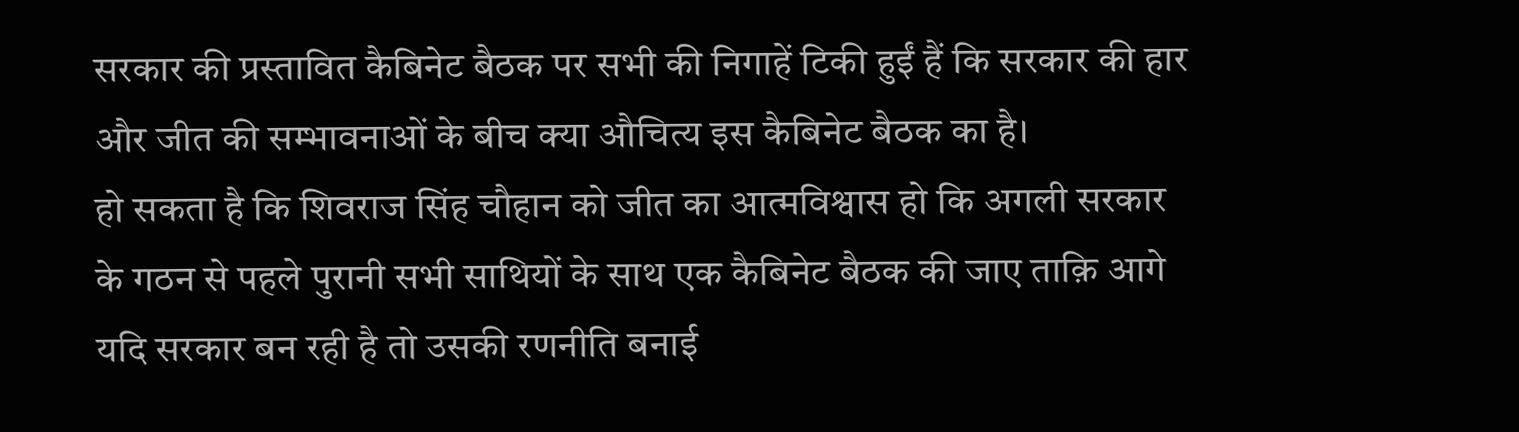सरकार की प्रस्तावित कैबिनेट बैठक पर सभी की निगाहें टिकी हुईं हैं कि सरकार की हार और जीत की सम्भावनाओं के बीच क्या औचित्य इस कैबिनेट बैठक का है।
हो सकता है कि शिवराज सिंह चौहान को जीत का आत्मविश्वास हो कि अगली सरकार के गठन से पहले पुरानी सभी साथियों के साथ एक कैबिनेट बैठक की जाए ताक़ि आगे यदि सरकार बन रही है तो उसकी रणनीति बनाई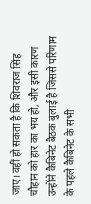जाए। वहीं हो सकता है कि शिवराज सिंह चौहान को हार का भय हो, और इसी कारण उन्होंने कैबिनेट बैठक बुलाई है जिससे परिणाम के पहले कैबिनेट के सभी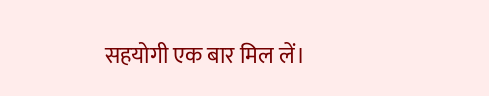सहयोगी एक बार मिल लें।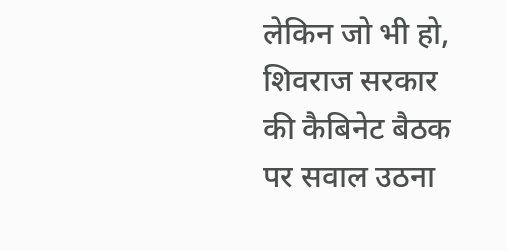लेकिन जो भी हो, शिवराज सरकार की कैबिनेट बैठक पर सवाल उठना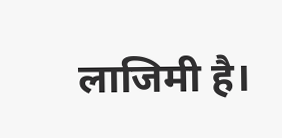लाजिमी है।